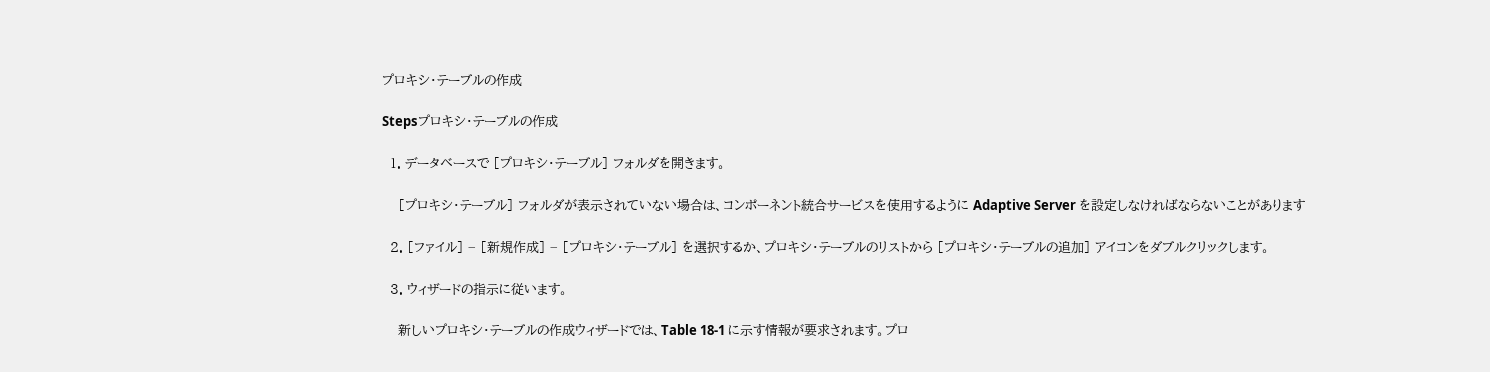プロキシ・テーブルの作成

Stepsプロキシ・テーブルの作成

  1. データベースで [プロキシ・テーブル] フォルダを開きます。

    [プロキシ・テーブル] フォルダが表示されていない場合は、コンポーネント統合サービスを使用するように Adaptive Server を設定しなければならないことがあります

  2. [ファイル] − [新規作成] − [プロキシ・テーブル] を選択するか、プロキシ・テーブルのリストから [プロキシ・テーブルの追加] アイコンをダブルクリックします。

  3. ウィザードの指示に従います。

    新しいプロキシ・テーブルの作成ウィザードでは、Table 18-1 に示す情報が要求されます。プロ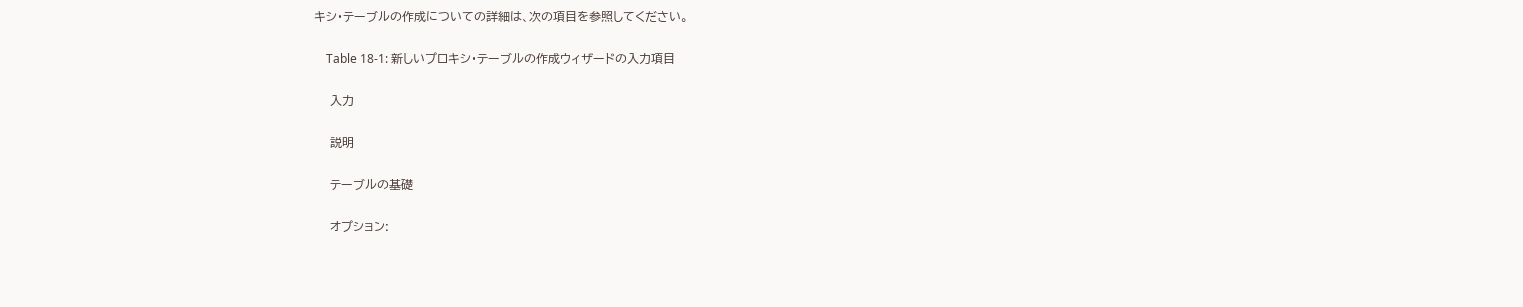キシ・テーブルの作成についての詳細は、次の項目を参照してください。

    Table 18-1: 新しいプロキシ・テーブルの作成ウィザードの入力項目

    入力

    説明

    テーブルの基礎

    オプション: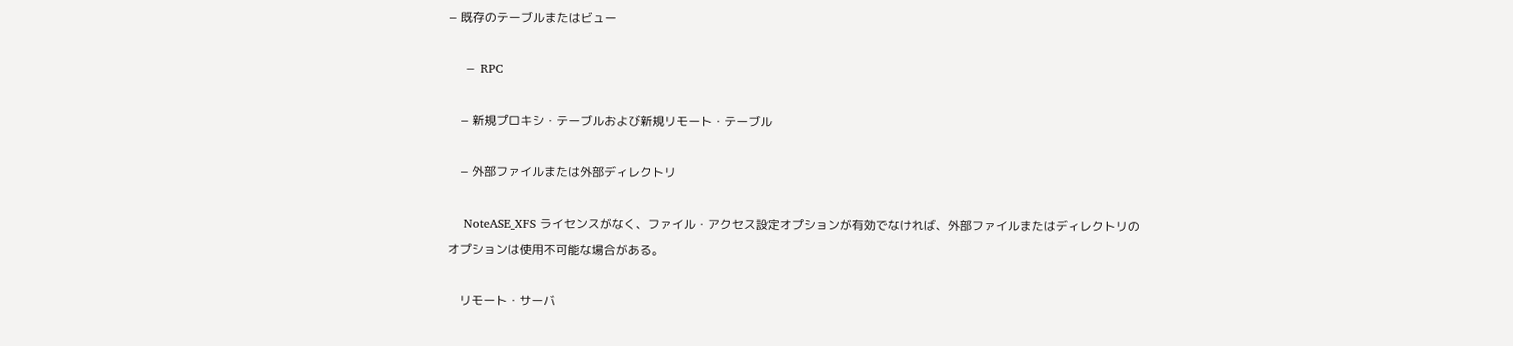− 既存のテーブルまたはビュー

    − RPC

    − 新規プロキシ・テーブルおよび新規リモート・テーブル

    − 外部ファイルまたは外部ディレクトリ

    NoteASE_XFS ライセンスがなく、ファイル・アクセス設定オプションが有効でなければ、外部ファイルまたはディレクトリのオプションは使用不可能な場合がある。

    リモート・サーバ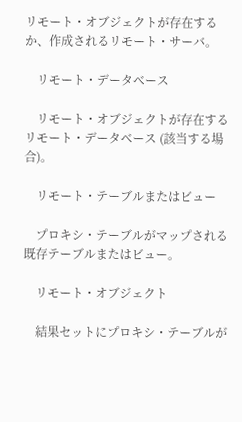リモート・オブジェクトが存在するか、作成されるリモート・サーバ。

    リモート・データベース

    リモート・オブジェクトが存在するリモート・データベース (該当する場合)。

    リモート・テーブルまたはビュー

    プロキシ・テーブルがマップされる既存テーブルまたはビュー。

    リモート・オブジェクト

    結果セットにプロキシ・テーブルが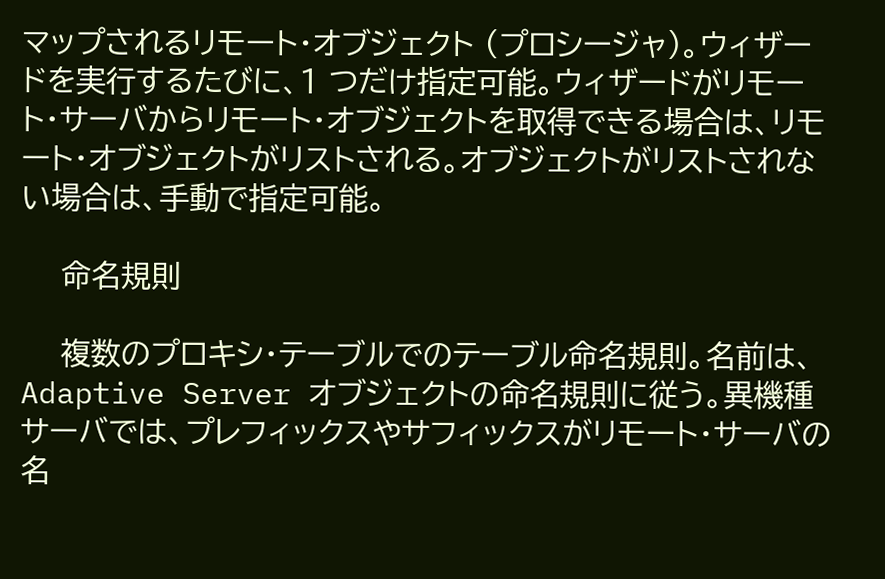マップされるリモート・オブジェクト (プロシージャ)。ウィザードを実行するたびに、1 つだけ指定可能。ウィザードがリモート・サーバからリモート・オブジェクトを取得できる場合は、リモート・オブジェクトがリストされる。オブジェクトがリストされない場合は、手動で指定可能。

    命名規則

    複数のプロキシ・テーブルでのテーブル命名規則。名前は、Adaptive Server オブジェクトの命名規則に従う。異機種サーバでは、プレフィックスやサフィックスがリモート・サーバの名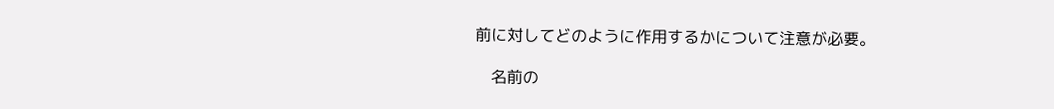前に対してどのように作用するかについて注意が必要。

    名前の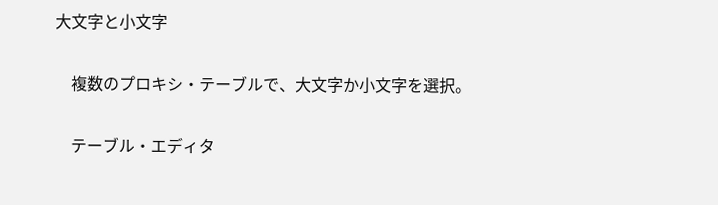大文字と小文字

    複数のプロキシ・テーブルで、大文字か小文字を選択。

    テーブル・エディタ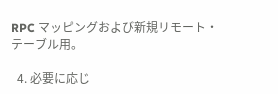RPC マッピングおよび新規リモート・テーブル用。

  4. 必要に応じ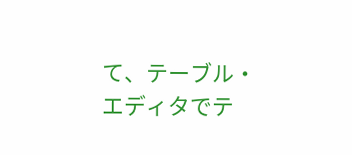て、テーブル・エディタでテ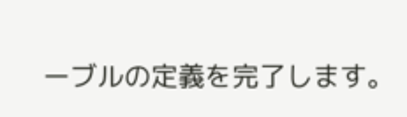ーブルの定義を完了します。